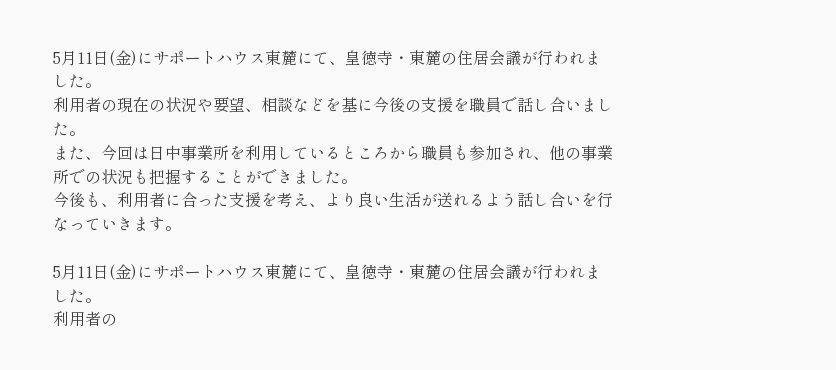5月11日(金)にサポートハウス東麓にて、皇徳寺・東麓の住居会議が行われました。
利用者の現在の状況や要望、相談などを基に今後の支援を職員で話し合いました。
また、今回は日中事業所を利用しているところから職員も参加され、他の事業所での状況も把握することができました。
今後も、利用者に合った支援を考え、より良い生活が送れるよう話し合いを行なっていきます。

5月11日(金)にサポートハウス東麓にて、皇徳寺・東麓の住居会議が行われました。
利用者の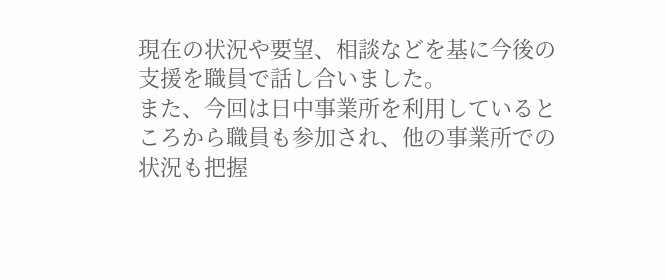現在の状況や要望、相談などを基に今後の支援を職員で話し合いました。
また、今回は日中事業所を利用しているところから職員も参加され、他の事業所での状況も把握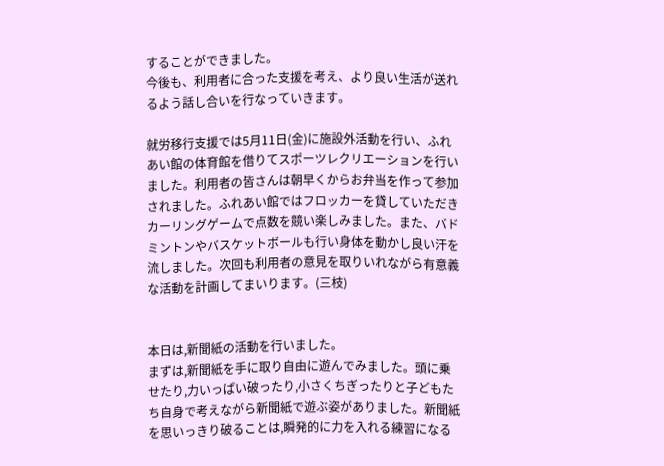することができました。
今後も、利用者に合った支援を考え、より良い生活が送れるよう話し合いを行なっていきます。

就労移行支援では5月11日(金)に施設外活動を行い、ふれあい館の体育館を借りてスポーツレクリエーションを行いました。利用者の皆さんは朝早くからお弁当を作って参加されました。ふれあい館ではフロッカーを貸していただきカーリングゲームで点数を競い楽しみました。また、バドミントンやバスケットボールも行い身体を動かし良い汗を流しました。次回も利用者の意見を取りいれながら有意義な活動を計画してまいります。(三枝)


本日は,新聞紙の活動を行いました。
まずは,新聞紙を手に取り自由に遊んでみました。頭に乗せたり,力いっぱい破ったり,小さくちぎったりと子どもたち自身で考えながら新聞紙で遊ぶ姿がありました。新聞紙を思いっきり破ることは,瞬発的に力を入れる練習になる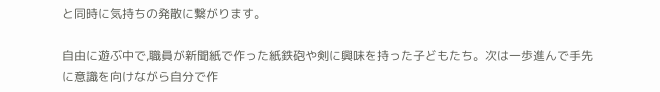と同時に気持ちの発散に繋がります。

自由に遊ぶ中で,職員が新聞紙で作った紙鉄砲や剣に興味を持った子どもたち。次は一歩進んで手先に意識を向けながら自分で作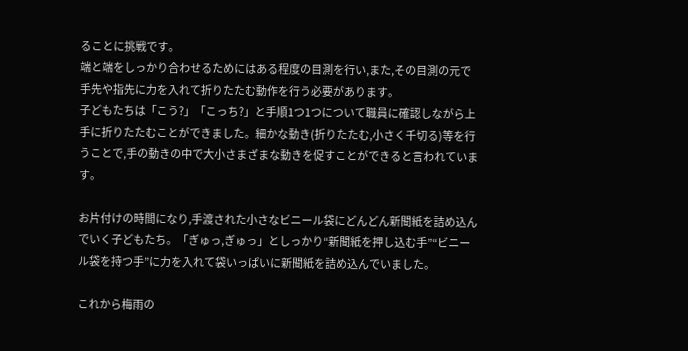ることに挑戦です。
端と端をしっかり合わせるためにはある程度の目測を行い,また,その目測の元で手先や指先に力を入れて折りたたむ動作を行う必要があります。
子どもたちは「こう?」「こっち?」と手順1つ1つについて職員に確認しながら上手に折りたたむことができました。細かな動き(折りたたむ,小さく千切る)等を行うことで,手の動きの中で大小さまざまな動きを促すことができると言われています。

お片付けの時間になり,手渡された小さなビニール袋にどんどん新聞紙を詰め込んでいく子どもたち。「ぎゅっ,ぎゅっ」としっかり“新聞紙を押し込む手”“ビニール袋を持つ手”に力を入れて袋いっぱいに新聞紙を詰め込んでいました。

これから梅雨の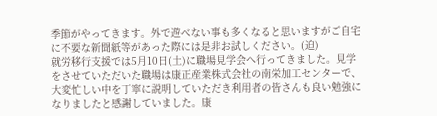季節がやってきます。外で遊べない事も多くなると思いますがご自宅に不要な新聞紙等があった際には是非お試しください。(迫)
就労移行支援では5月10日(土)に職場見学会へ行ってきました。見学をさせていただいた職場は康正産業株式会社の南栄加工センターで、大変忙しい中を丁寧に説明していただき利用者の皆さんも良い勉強になりましたと感謝していました。康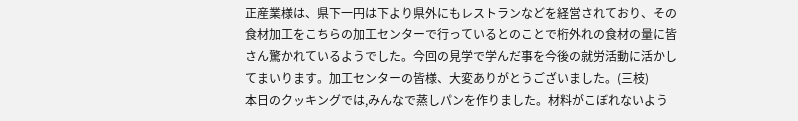正産業様は、県下一円は下より県外にもレストランなどを経営されており、その食材加工をこちらの加工センターで行っているとのことで桁外れの食材の量に皆さん驚かれているようでした。今回の見学で学んだ事を今後の就労活動に活かしてまいります。加工センターの皆様、大変ありがとうございました。(三枝)
本日のクッキングでは,みんなで蒸しパンを作りました。材料がこぼれないよう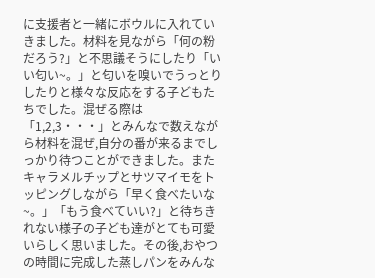に支援者と一緒にボウルに入れていきました。材料を見ながら「何の粉だろう?」と不思議そうにしたり「いい匂い~。」と匂いを嗅いでうっとりしたりと様々な反応をする子どもたちでした。混ぜる際は「1,2,3・・・」とみんなで数えながら材料を混ぜ,自分の番が来るまでしっかり待つことができました。またキャラメルチップとサツマイモをトッピングしながら「早く食べたいな~。」「もう食べていい?」と待ちきれない様子の子ども達がとても可愛いらしく思いました。その後,おやつの時間に完成した蒸しパンをみんな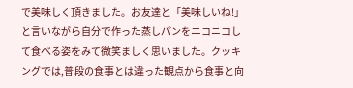で美味しく頂きました。お友達と「美味しいね!」と言いながら自分で作った蒸しパンをニコニコして食べる姿をみて微笑ましく思いました。クッキングでは,普段の食事とは違った観点から食事と向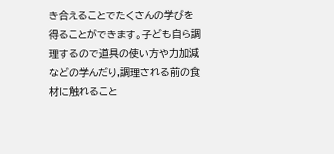き合えることでたくさんの学びを得ることができます。子ども自ら調理するので道具の使い方や力加減などの学んだり,調理される前の食材に触れること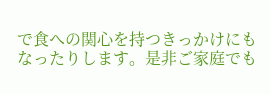で食への関心を持つきっかけにもなったりします。是非ご家庭でも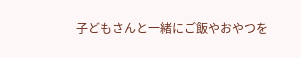子どもさんと一緒にご飯やおやつを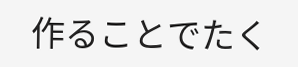作ることでたく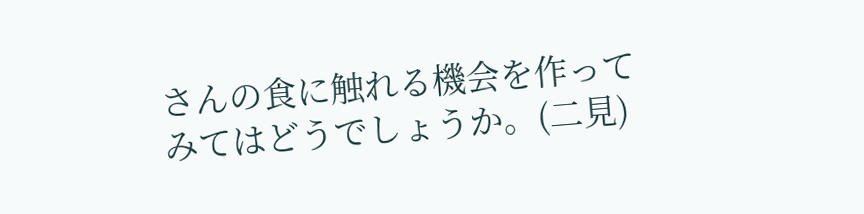さんの食に触れる機会を作ってみてはどうでしょうか。(二見)